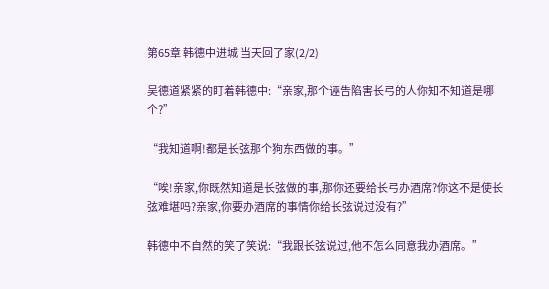第65章 韩德中进城 当天回了家(2/2)

吴德道紧紧的盯着韩德中:“亲家,那个诬告陷害长弓的人你知不知道是哪个?”

“我知道啊!都是长弦那个狗东西做的事。”

“唉!亲家,你既然知道是长弦做的事,那你还要给长弓办酒席?你这不是使长弦难堪吗?亲家,你要办酒席的事情你给长弦说过没有?”

韩德中不自然的笑了笑说:“我跟长弦说过,他不怎么同意我办酒席。”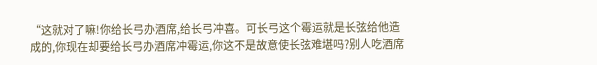“这就对了嘛!你给长弓办酒席,给长弓冲喜。可长弓这个霉运就是长弦给他造成的,你现在却要给长弓办酒席冲霉运,你这不是故意使长弦难堪吗?别人吃酒席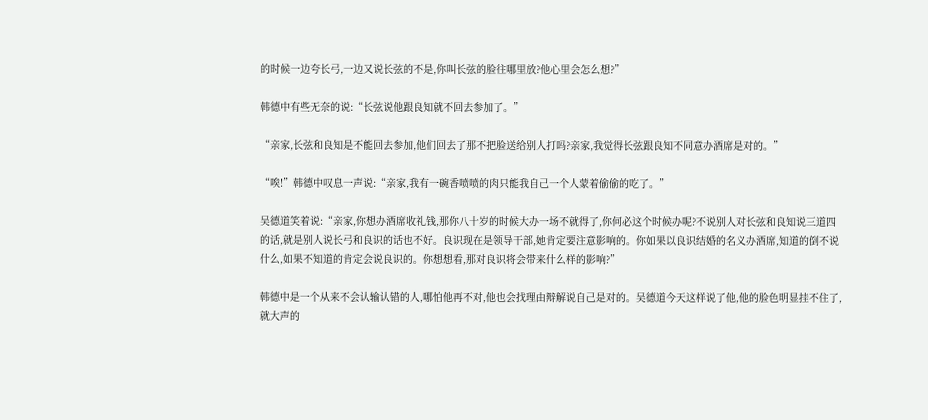的时候一边夸长弓,一边又说长弦的不是,你叫长弦的脸往哪里放?他心里会怎么想?”

韩德中有些无奈的说:“长弦说他跟良知就不回去参加了。”

“亲家,长弦和良知是不能回去参加,他们回去了那不把脸送给别人打吗?亲家,我觉得长弦跟良知不同意办酒席是对的。”

“唉!”韩德中叹息一声说:“亲家,我有一碗香喷喷的肉只能我自己一个人蒙着偷偷的吃了。”

吴德道笑着说:“亲家,你想办酒席收礼钱,那你八十岁的时候大办一场不就得了,你何必这个时候办呢?不说别人对长弦和良知说三道四的话,就是别人说长弓和良识的话也不好。良识现在是领导干部,她肯定要注意影响的。你如果以良识结婚的名义办酒席,知道的倒不说什么,如果不知道的肯定会说良识的。你想想看,那对良识将会带来什么样的影响?”

韩德中是一个从来不会认输认错的人,哪怕他再不对,他也会找理由辩解说自己是对的。吴德道今天这样说了他,他的脸色明显挂不住了,就大声的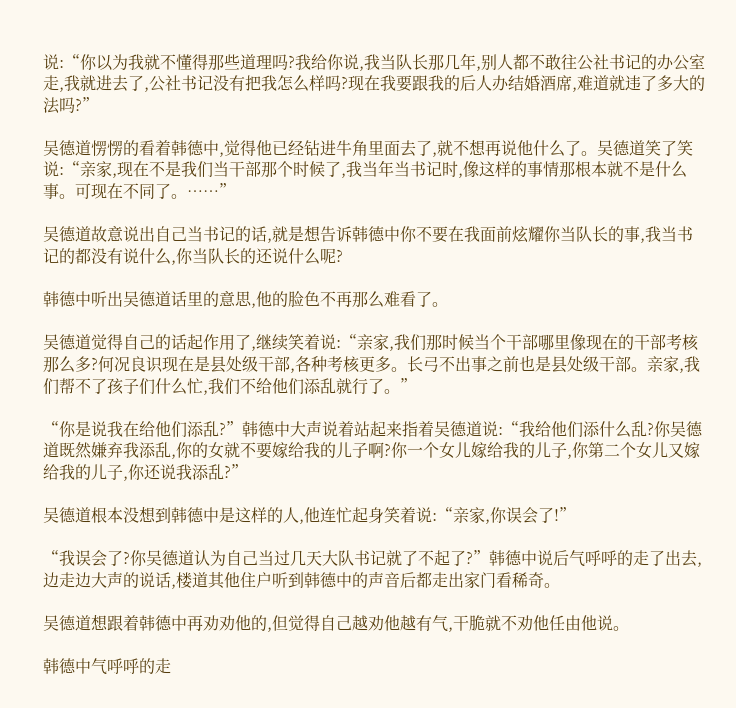说:“你以为我就不懂得那些道理吗?我给你说,我当队长那几年,别人都不敢往公社书记的办公室走,我就进去了,公社书记没有把我怎么样吗?现在我要跟我的后人办结婚酒席,难道就违了多大的法吗?”

吴德道愣愣的看着韩德中,觉得他已经钻进牛角里面去了,就不想再说他什么了。吴德道笑了笑说:“亲家,现在不是我们当干部那个时候了,我当年当书记时,像这样的事情那根本就不是什么事。可现在不同了。……”

吴德道故意说出自己当书记的话,就是想告诉韩德中你不要在我面前炫耀你当队长的事,我当书记的都没有说什么,你当队长的还说什么呢?

韩德中听出吴德道话里的意思,他的脸色不再那么难看了。

吴德道觉得自己的话起作用了,继续笑着说:“亲家,我们那时候当个干部哪里像现在的干部考核那么多?何况良识现在是县处级干部,各种考核更多。长弓不出事之前也是县处级干部。亲家,我们帮不了孩子们什么忙,我们不给他们添乱就行了。”

“你是说我在给他们添乱?”韩德中大声说着站起来指着吴德道说:“我给他们添什么乱?你吴德道既然嫌弃我添乱,你的女就不要嫁给我的儿子啊?你一个女儿嫁给我的儿子,你第二个女儿又嫁给我的儿子,你还说我添乱?”

吴德道根本没想到韩德中是这样的人,他连忙起身笑着说:“亲家,你误会了!”

“我误会了?你吴德道认为自己当过几天大队书记就了不起了?”韩德中说后气呼呼的走了出去,边走边大声的说话,楼道其他住户听到韩德中的声音后都走出家门看稀奇。

吴德道想跟着韩德中再劝劝他的,但觉得自己越劝他越有气,干脆就不劝他任由他说。

韩德中气呼呼的走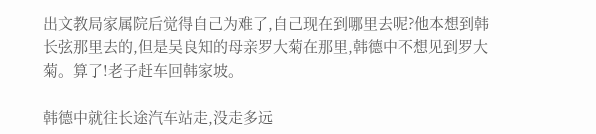出文教局家属院后觉得自己为难了,自己现在到哪里去呢?他本想到韩长弦那里去的,但是吴良知的母亲罗大菊在那里,韩德中不想见到罗大菊。算了!老子赶车回韩家坡。

韩德中就往长途汽车站走,没走多远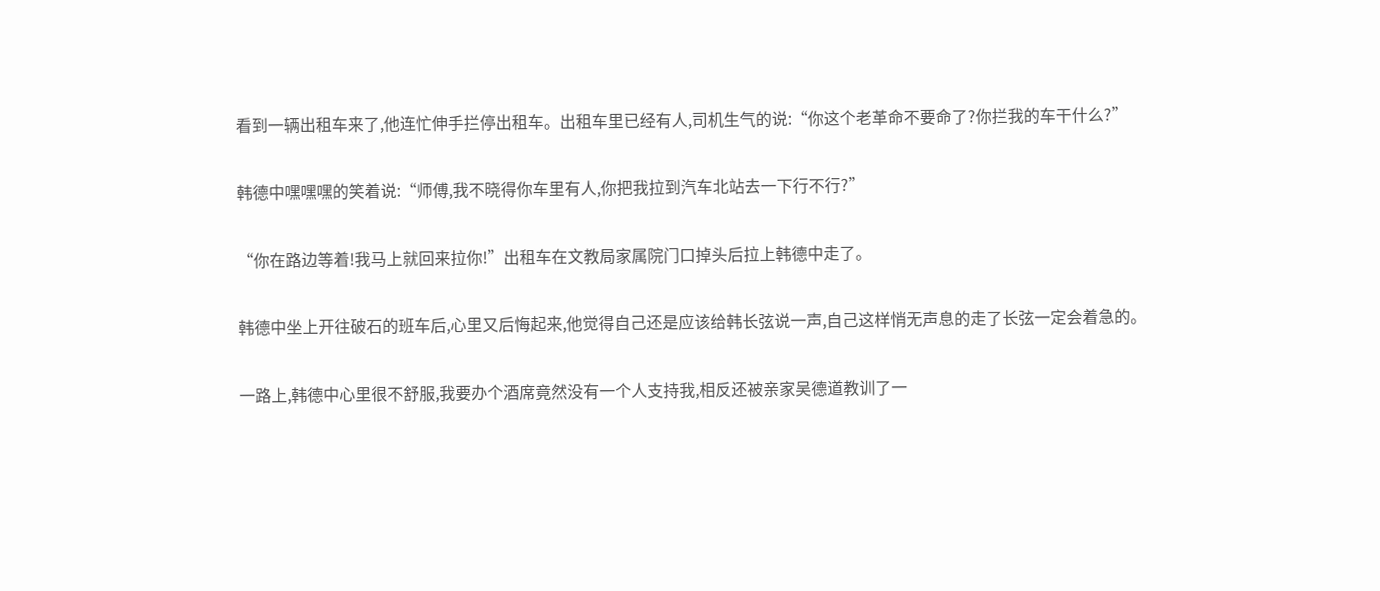看到一辆出租车来了,他连忙伸手拦停出租车。出租车里已经有人,司机生气的说:“你这个老革命不要命了?你拦我的车干什么?”

韩德中嘿嘿嘿的笑着说:“师傅,我不晓得你车里有人,你把我拉到汽车北站去一下行不行?”

“你在路边等着!我马上就回来拉你!”出租车在文教局家属院门口掉头后拉上韩德中走了。

韩德中坐上开往破石的班车后,心里又后悔起来,他觉得自己还是应该给韩长弦说一声,自己这样悄无声息的走了长弦一定会着急的。

一路上,韩德中心里很不舒服,我要办个酒席竟然没有一个人支持我,相反还被亲家吴德道教训了一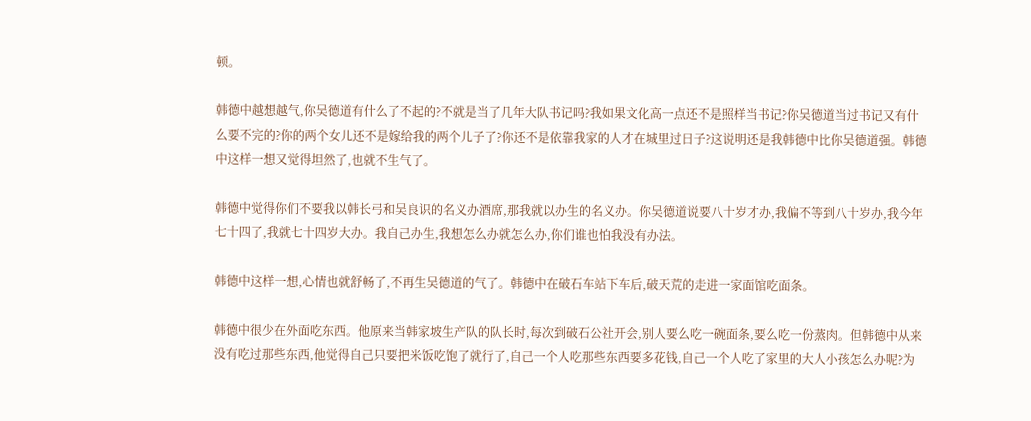顿。

韩德中越想越气,你吴德道有什么了不起的?不就是当了几年大队书记吗?我如果文化高一点还不是照样当书记?你吴德道当过书记又有什么要不完的?你的两个女儿还不是嫁给我的两个儿子了?你还不是依靠我家的人才在城里过日子?这说明还是我韩德中比你吴德道强。韩德中这样一想又觉得坦然了,也就不生气了。

韩德中觉得你们不要我以韩长弓和吴良识的名义办酒席,那我就以办生的名义办。你吴德道说要八十岁才办,我偏不等到八十岁办,我今年七十四了,我就七十四岁大办。我自己办生,我想怎么办就怎么办,你们谁也怕我没有办法。

韩德中这样一想,心情也就舒畅了,不再生吴德道的气了。韩德中在破石车站下车后,破天荒的走进一家面馆吃面条。

韩德中很少在外面吃东西。他原来当韩家坡生产队的队长时,每次到破石公社开会,别人要么吃一碗面条,要么吃一份蒸肉。但韩德中从来没有吃过那些东西,他觉得自己只要把米饭吃饱了就行了,自己一个人吃那些东西要多花钱,自己一个人吃了家里的大人小孩怎么办呢?为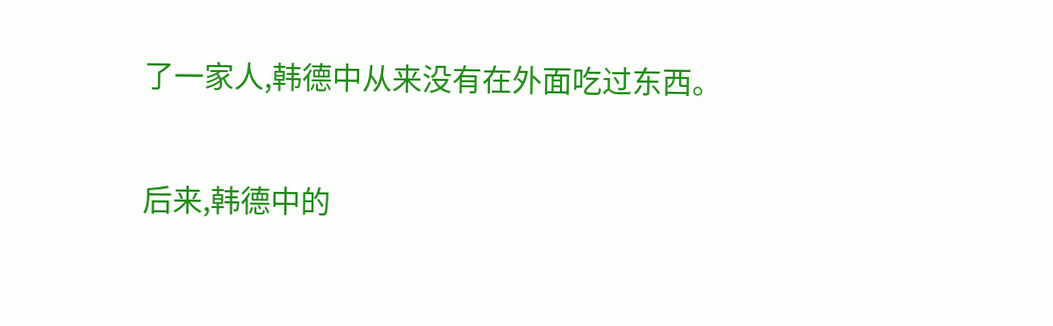了一家人,韩德中从来没有在外面吃过东西。

后来,韩德中的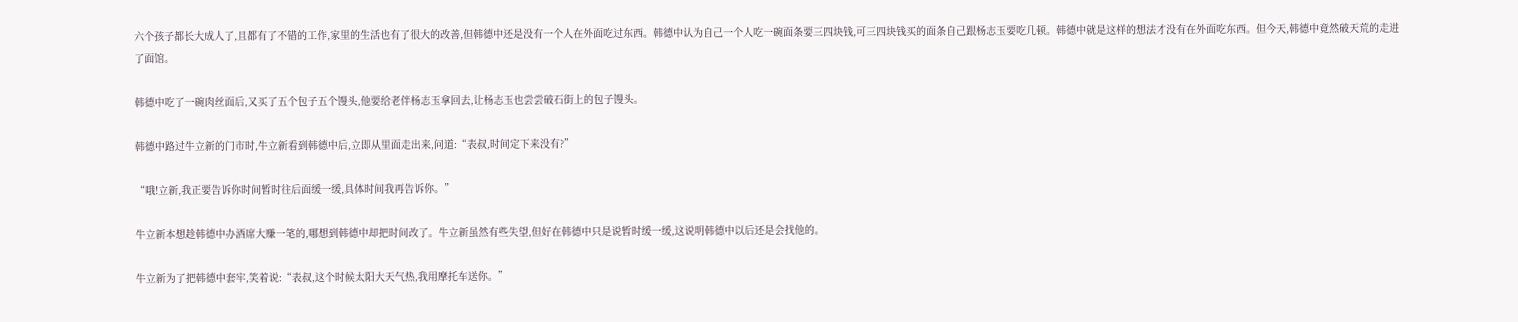六个孩子都长大成人了,且都有了不错的工作,家里的生活也有了很大的改善,但韩德中还是没有一个人在外面吃过东西。韩德中认为自己一个人吃一碗面条要三四块钱,可三四块钱买的面条自己跟杨志玉要吃几顿。韩德中就是这样的想法才没有在外面吃东西。但今天,韩德中竟然破天荒的走进了面馆。

韩德中吃了一碗肉丝面后,又买了五个包子五个馒头,他要给老伴杨志玉拿回去,让杨志玉也尝尝破石街上的包子馒头。

韩德中路过牛立新的门市时,牛立新看到韩德中后,立即从里面走出来,问道:“表叔,时间定下来没有?”

“哦!立新,我正要告诉你时间暂时往后面缓一缓,具体时间我再告诉你。”

牛立新本想趁韩德中办酒席大赚一笔的,哪想到韩德中却把时间改了。牛立新虽然有些失望,但好在韩德中只是说暂时缓一缓,这说明韩德中以后还是会找他的。

牛立新为了把韩德中套牢,笑着说:“表叔,这个时候太阳大天气热,我用摩托车送你。”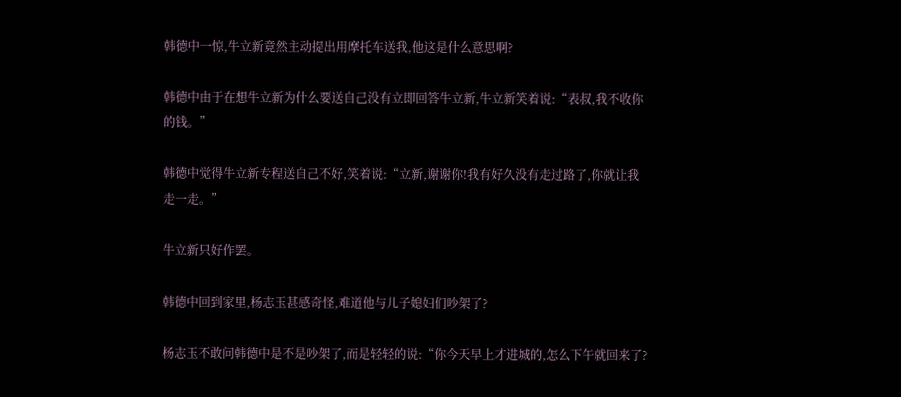韩德中一惊,牛立新竟然主动提出用摩托车送我,他这是什么意思啊?

韩德中由于在想牛立新为什么要送自己没有立即回答牛立新,牛立新笑着说:“表叔,我不收你的钱。”

韩德中觉得牛立新专程送自己不好,笑着说:“立新,谢谢你!我有好久没有走过路了,你就让我走一走。”

牛立新只好作罢。

韩德中回到家里,杨志玉甚感奇怪,难道他与儿子媳妇们吵架了?

杨志玉不敢问韩德中是不是吵架了,而是轻轻的说:“你今天早上才进城的,怎么下午就回来了?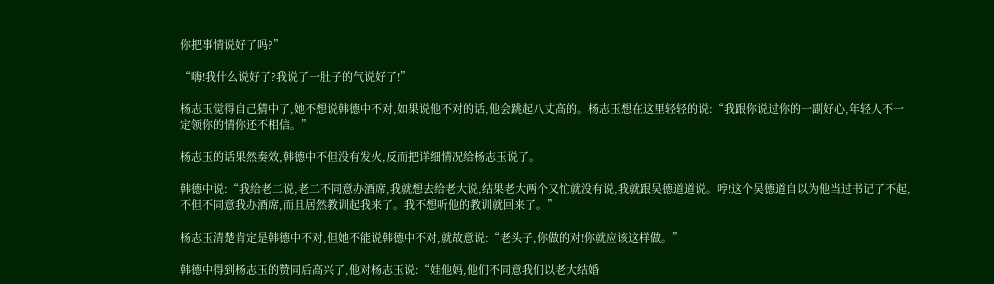你把事情说好了吗?”

“嗨!我什么说好了?我说了一肚子的气说好了!”

杨志玉觉得自己猜中了,她不想说韩德中不对,如果说他不对的话,他会跳起八丈高的。杨志玉想在这里轻轻的说:“我跟你说过你的一副好心,年轻人不一定领你的情你还不相信。”

杨志玉的话果然奏效,韩德中不但没有发火,反而把详细情况给杨志玉说了。

韩德中说:“我给老二说,老二不同意办酒席,我就想去给老大说,结果老大两个又忙就没有说,我就跟吴德道道说。哼!这个吴德道自以为他当过书记了不起,不但不同意我办酒席,而且居然教训起我来了。我不想听他的教训就回来了。”

杨志玉清楚肯定是韩德中不对,但她不能说韩德中不对,就故意说:“老头子,你做的对!你就应该这样做。”

韩德中得到杨志玉的赞同后高兴了,他对杨志玉说:“娃他妈,他们不同意我们以老大结婚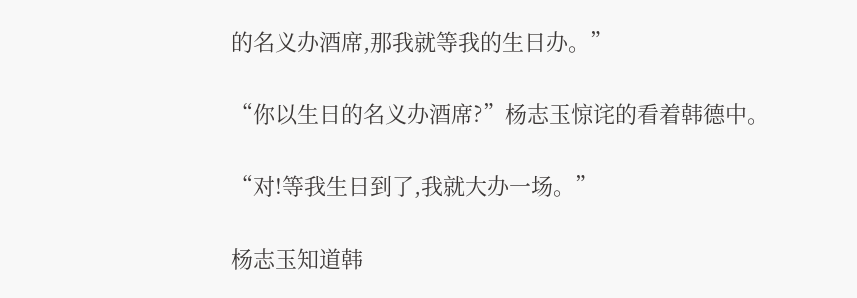的名义办酒席,那我就等我的生日办。”

“你以生日的名义办酒席?”杨志玉惊诧的看着韩德中。

“对!等我生日到了,我就大办一场。”

杨志玉知道韩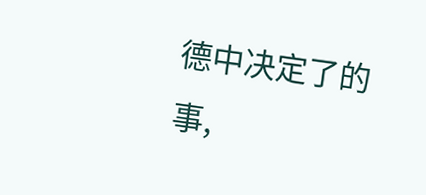德中决定了的事,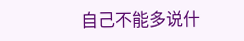自己不能多说什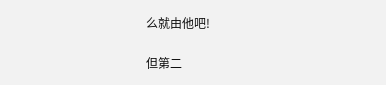么就由他吧!

但第二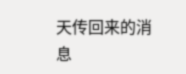天传回来的消息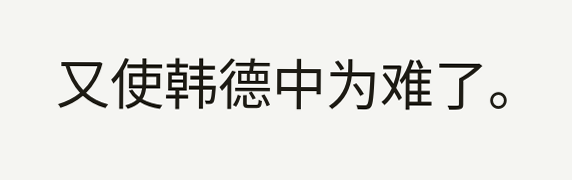又使韩德中为难了。